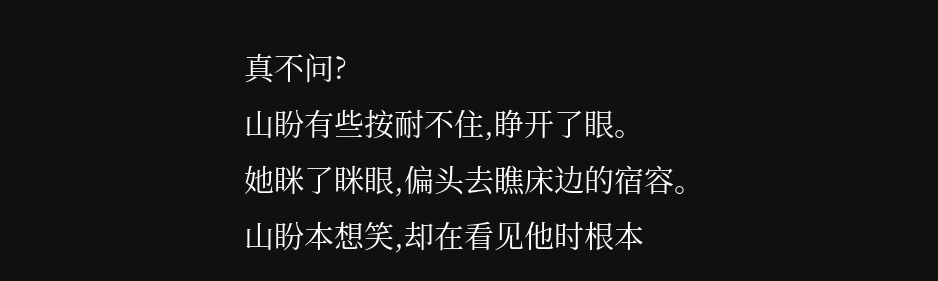真不问?
山盼有些按耐不住,睁开了眼。
她眯了眯眼,偏头去瞧床边的宿容。
山盼本想笑,却在看见他时根本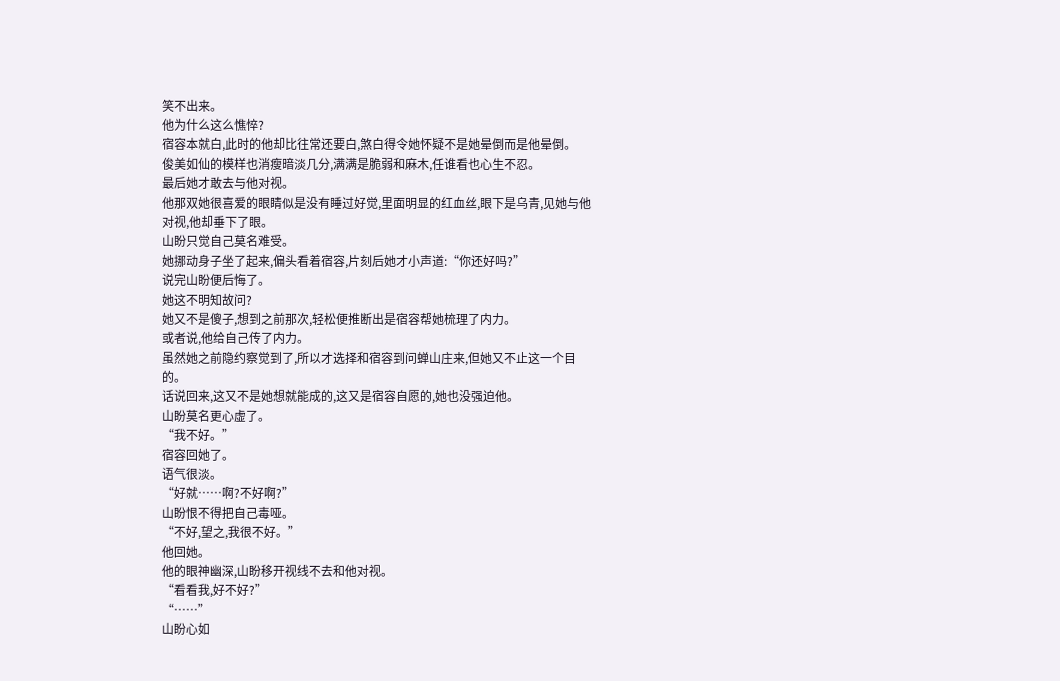笑不出来。
他为什么这么憔悴?
宿容本就白,此时的他却比往常还要白,煞白得令她怀疑不是她晕倒而是他晕倒。
俊美如仙的模样也消瘦暗淡几分,满满是脆弱和麻木,任谁看也心生不忍。
最后她才敢去与他对视。
他那双她很喜爱的眼睛似是没有睡过好觉,里面明显的红血丝,眼下是乌青,见她与他对视,他却垂下了眼。
山盼只觉自己莫名难受。
她挪动身子坐了起来,偏头看着宿容,片刻后她才小声道:“你还好吗?”
说完山盼便后悔了。
她这不明知故问?
她又不是傻子,想到之前那次,轻松便推断出是宿容帮她梳理了内力。
或者说,他给自己传了内力。
虽然她之前隐约察觉到了,所以才选择和宿容到问蝉山庄来,但她又不止这一个目的。
话说回来,这又不是她想就能成的,这又是宿容自愿的,她也没强迫他。
山盼莫名更心虚了。
“我不好。”
宿容回她了。
语气很淡。
“好就……啊?不好啊?”
山盼恨不得把自己毒哑。
“不好,望之,我很不好。”
他回她。
他的眼神幽深,山盼移开视线不去和他对视。
“看看我,好不好?”
“……”
山盼心如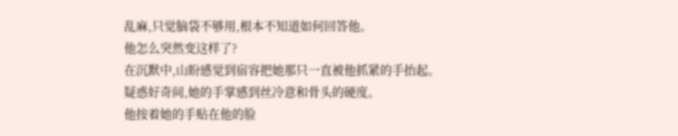乱麻,只觉脑袋不够用,根本不知道如何回答他。
他怎么突然变这样了?
在沉默中,山盼感觉到宿容把她那只一直被他抓紧的手抬起。
疑惑好奇间,她的手掌感到丝冷意和骨头的硬度。
他按着她的手贴在他的脸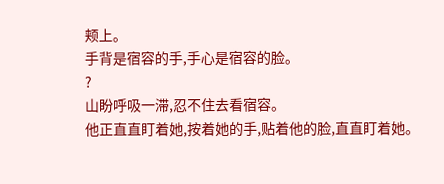颊上。
手背是宿容的手,手心是宿容的脸。
?
山盼呼吸一滞,忍不住去看宿容。
他正直直盯着她,按着她的手,贴着他的脸,直直盯着她。